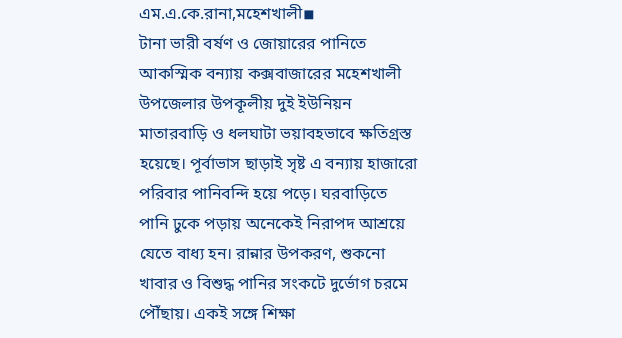এম.এ.কে.রানা,মহেশখালী◾
টানা ভারী বর্ষণ ও জোয়ারের পানিতে আকস্মিক বন্যায় কক্সবাজারের মহেশখালী উপজেলার উপকূলীয় দুই ইউনিয়ন মাতারবাড়ি ও ধলঘাটা ভয়াবহভাবে ক্ষতিগ্রস্ত হয়েছে। পূর্বাভাস ছাড়াই সৃষ্ট এ বন্যায় হাজারো পরিবার পানিবন্দি হয়ে পড়ে। ঘরবাড়িতে পানি ঢুকে পড়ায় অনেকেই নিরাপদ আশ্রয়ে যেতে বাধ্য হন। রান্নার উপকরণ, শুকনো খাবার ও বিশুদ্ধ পানির সংকটে দুর্ভোগ চরমে পৌঁছায়। একই সঙ্গে শিক্ষা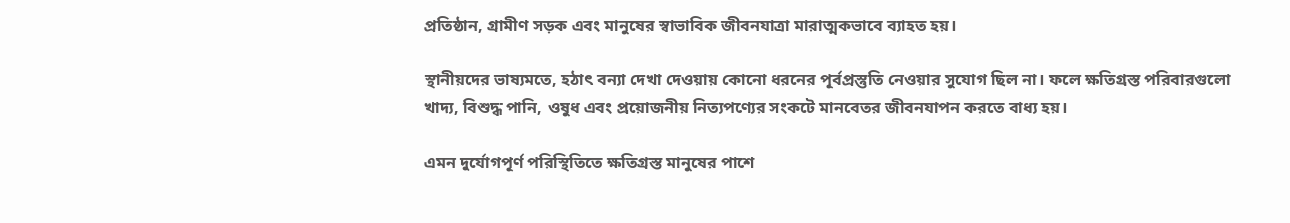প্রতিষ্ঠান, গ্রামীণ সড়ক এবং মানুষের স্বাভাবিক জীবনযাত্রা মারাত্মকভাবে ব্যাহত হয়।

স্থানীয়দের ভাষ্যমতে, হঠাৎ বন্যা দেখা দেওয়ায় কোনো ধরনের পূর্বপ্রস্তুতি নেওয়ার সুযোগ ছিল না। ফলে ক্ষতিগ্রস্ত পরিবারগুলো খাদ্য, বিশুদ্ধ পানি, ওষুধ এবং প্রয়োজনীয় নিত্যপণ্যের সংকটে মানবেতর জীবনযাপন করতে বাধ্য হয়।

এমন দুর্যোগপূর্ণ পরিস্থিতিতে ক্ষতিগ্রস্ত মানুষের পাশে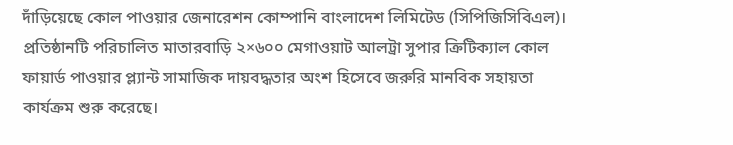দাঁড়িয়েছে কোল পাওয়ার জেনারেশন কোম্পানি বাংলাদেশ লিমিটেড (সিপিজিসিবিএল)। প্রতিষ্ঠানটি পরিচালিত মাতারবাড়ি ২×৬০০ মেগাওয়াট আলট্রা সুপার ক্রিটিক্যাল কোল ফায়ার্ড পাওয়ার প্ল্যান্ট সামাজিক দায়বদ্ধতার অংশ হিসেবে জরুরি মানবিক সহায়তা কার্যক্রম শুরু করেছে।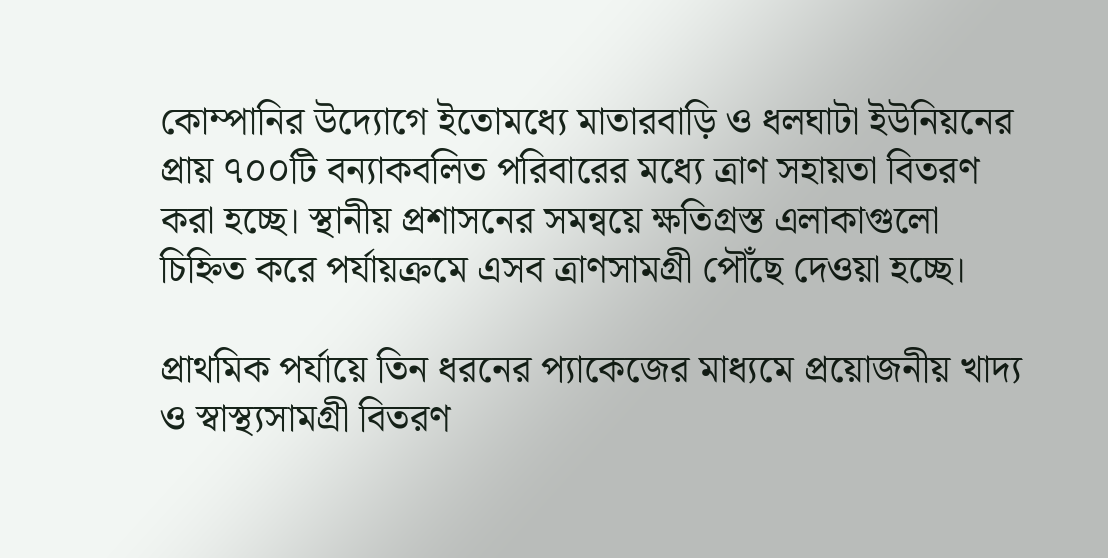কোম্পানির উদ্যোগে ইতোমধ্যে মাতারবাড়ি ও ধলঘাটা ইউনিয়নের প্রায় ৭০০টি বন্যাকবলিত পরিবারের মধ্যে ত্রাণ সহায়তা বিতরণ করা হচ্ছে। স্থানীয় প্রশাসনের সমন্বয়ে ক্ষতিগ্রস্ত এলাকাগুলো চিহ্নিত করে পর্যায়ক্রমে এসব ত্রাণসামগ্রী পৌঁছে দেওয়া হচ্ছে।

প্রাথমিক পর্যায়ে তিন ধরনের প্যাকেজের মাধ্যমে প্রয়োজনীয় খাদ্য ও স্বাস্থ্যসামগ্রী বিতরণ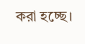করা হচ্ছে।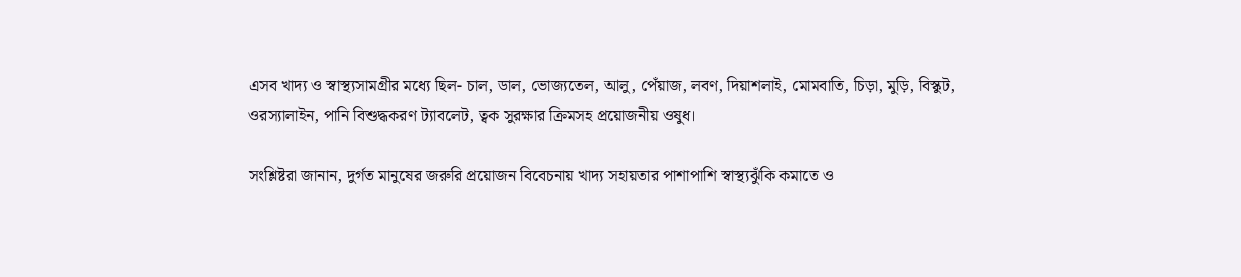এসব খাদ্য ও স্বাস্থ্যসামগ্রীর মধ্যে ছিল- চাল, ডাল, ভোজ্যতেল, আলু, পেঁয়াজ, লবণ, দিয়াশলাই, মোমবাতি, চিড়া, মুড়ি, বিস্কুট, ওরস্যালাইন, পানি বিশুদ্ধকরণ ট্যাবলেট, ত্বক সুরক্ষার ক্রিমসহ প্রয়োজনীয় ওষুধ।

সংশ্লিষ্টরা জানান, দুর্গত মানুষের জরুরি প্রয়োজন বিবেচনায় খাদ্য সহায়তার পাশাপাশি স্বাস্থ্যঝুঁকি কমাতে ও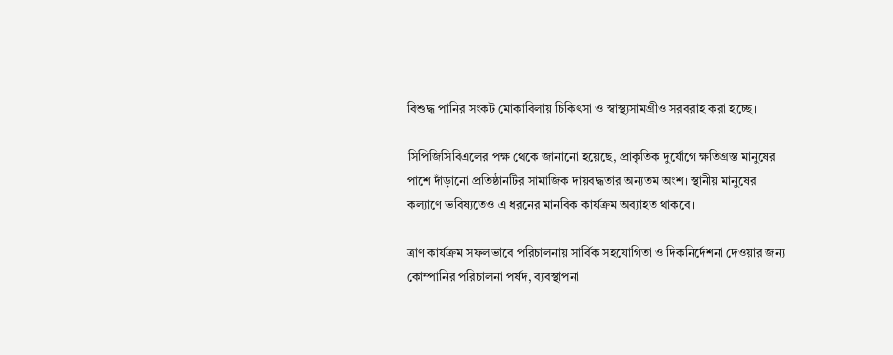বিশুদ্ধ পানির সংকট মোকাবিলায় চিকিৎসা ও স্বাস্থ্যসামগ্রীও সরবরাহ করা হচ্ছে।

সিপিজিসিবিএলের পক্ষ থেকে জানানো হয়েছে, প্রাকৃতিক দুর্যোগে ক্ষতিগ্রস্ত মানুষের পাশে দাঁড়ানো প্রতিষ্ঠানটির সামাজিক দায়বদ্ধতার অন্যতম অংশ। স্থানীয় মানুষের কল্যাণে ভবিষ্যতেও এ ধরনের মানবিক কার্যক্রম অব্যাহত থাকবে।

ত্রাণ কার্যক্রম সফলভাবে পরিচালনায় সার্বিক সহযোগিতা ও দিকনির্দেশনা দেওয়ার জন্য কোম্পানির পরিচালনা পর্ষদ, ব্যবস্থাপনা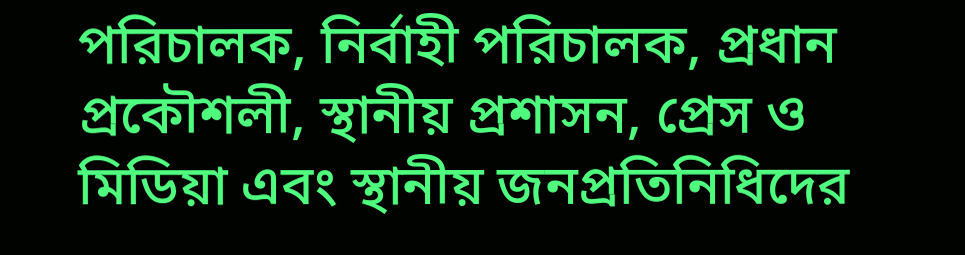পরিচালক, নির্বাহী পরিচালক, প্রধান প্রকৌশলী, স্থানীয় প্রশাসন, প্রেস ও মিডিয়া এবং স্থানীয় জনপ্রতিনিধিদের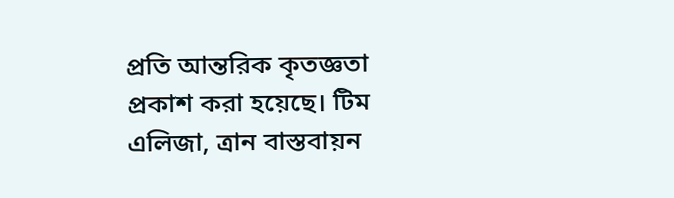প্রতি আন্তরিক কৃতজ্ঞতা প্রকাশ করা হয়েছে। টিম এলিজা, ত্রান বাস্তবায়ন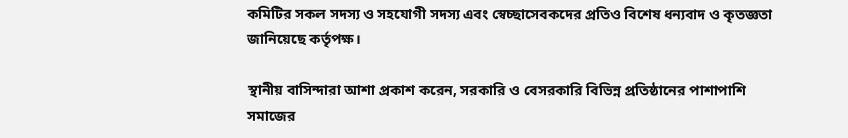কমিটির সকল সদস্য ও সহযোগী সদস্য এবং স্বেচ্ছাসেবকদের প্রতিও বিশেষ ধন্যবাদ ও কৃতজ্ঞতা জানিয়েছে কর্তৃপক্ষ।

স্থানীয় বাসিন্দারা আশা প্রকাশ করেন, সরকারি ও বেসরকারি বিভিন্ন প্রতিষ্ঠানের পাশাপাশি সমাজের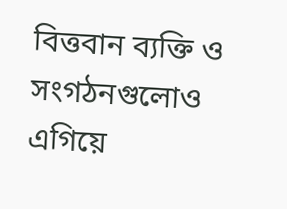বিত্তবান ব্যক্তি ও সংগঠনগুলোও এগিয়ে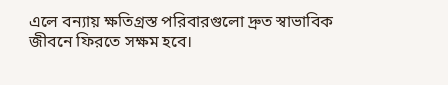এলে বন্যায় ক্ষতিগ্রস্ত পরিবারগুলো দ্রুত স্বাভাবিক জীবনে ফিরতে সক্ষম হবে।